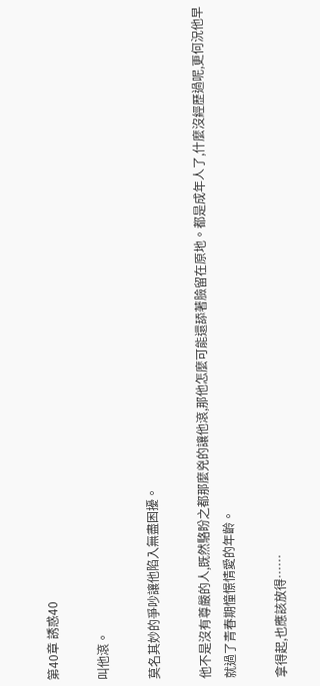第40章 誘惑40

叫他滾。

莫名其妙的爭吵讓他陷入無盡困擾。

他不是沒有尊嚴的人,既然駱盼之都那麼兇的讓他滾,那他怎麼可能還舔著臉留在原地。都是成年人了,什麼沒經歷過呢,更何況他早就過了青春期憧憬情愛的年齡。

拿得起,也應該放得……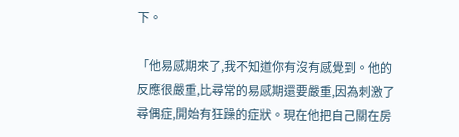下。

「他易感期來了,我不知道你有沒有感覺到。他的反應很嚴重,比尋常的易感期還要嚴重,因為刺激了尋偶症,開始有狂躁的症狀。現在他把自己關在房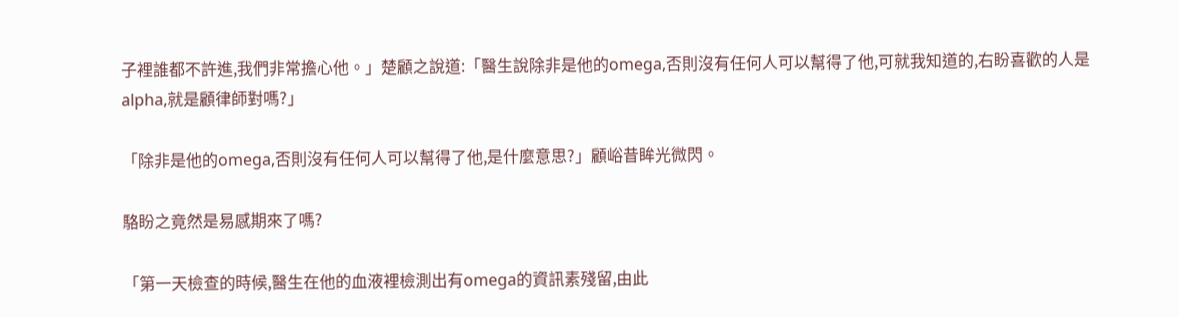子裡誰都不許進,我們非常擔心他。」楚顧之說道:「醫生說除非是他的omega,否則沒有任何人可以幫得了他,可就我知道的,右盼喜歡的人是alpha,就是顧律師對嗎?」

「除非是他的omega,否則沒有任何人可以幫得了他,是什麼意思?」顧峪昔眸光微閃。

駱盼之竟然是易感期來了嗎?

「第一天檢查的時候,醫生在他的血液裡檢測出有omega的資訊素殘留,由此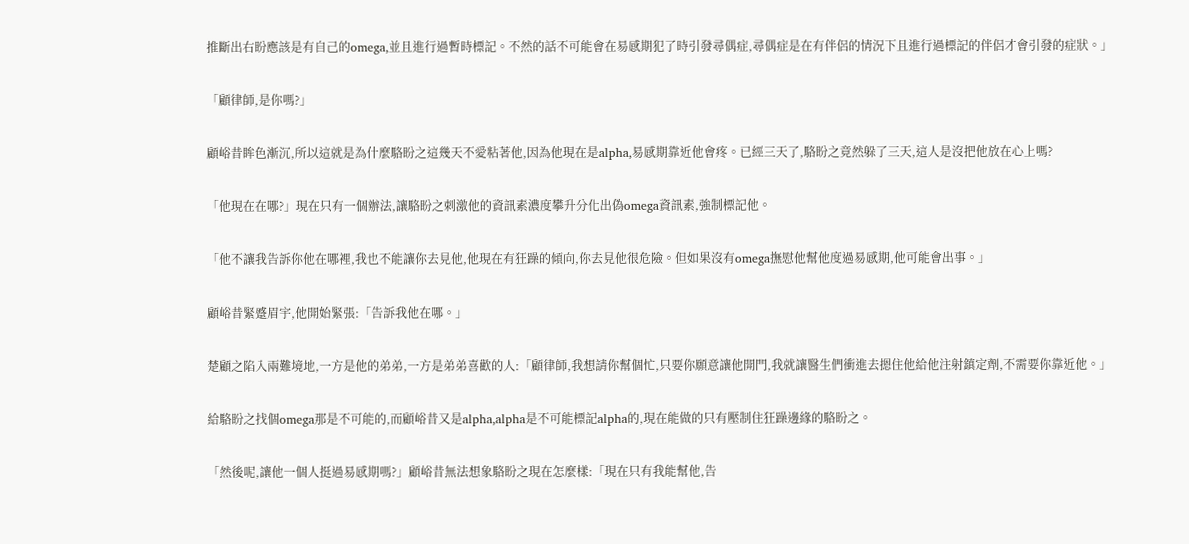推斷出右盼應該是有自己的omega,並且進行過暫時標記。不然的話不可能會在易感期犯了時引發尋偶症,尋偶症是在有伴侶的情況下且進行過標記的伴侶才會引發的症狀。」

「顧律師,是你嗎?」

顧峪昔眸色漸沉,所以這就是為什麼駱盼之這幾天不愛粘著他,因為他現在是alpha,易感期靠近他會疼。已經三天了,駱盼之竟然躲了三天,這人是沒把他放在心上嗎?

「他現在在哪?」現在只有一個辦法,讓駱盼之刺激他的資訊素濃度攀升分化出偽omega資訊素,強制標記他。

「他不讓我告訴你他在哪裡,我也不能讓你去見他,他現在有狂躁的傾向,你去見他很危險。但如果沒有omega撫慰他幫他度過易感期,他可能會出事。」

顧峪昔緊蹙眉宇,他開始緊張:「告訴我他在哪。」

楚顧之陷入兩難境地,一方是他的弟弟,一方是弟弟喜歡的人:「顧律師,我想請你幫個忙,只要你願意讓他開門,我就讓醫生們衝進去摁住他給他注射鎮定劑,不需要你靠近他。」

給駱盼之找個omega那是不可能的,而顧峪昔又是alpha,alpha是不可能標記alpha的,現在能做的只有壓制住狂躁邊緣的駱盼之。

「然後呢,讓他一個人挺過易感期嗎?」顧峪昔無法想象駱盼之現在怎麼樣:「現在只有我能幫他,告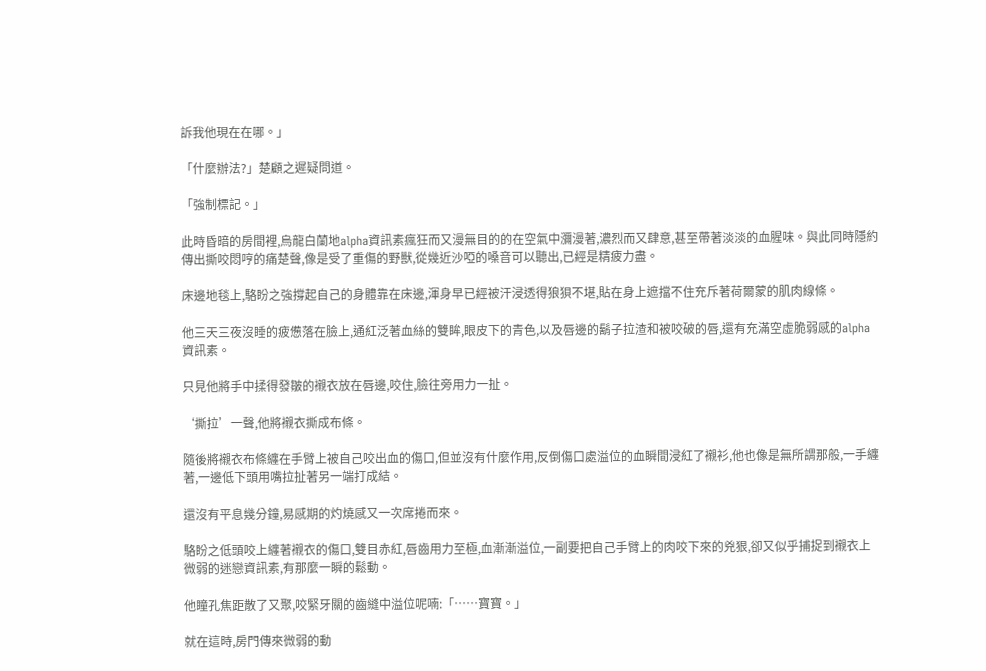訴我他現在在哪。」

「什麼辦法?」楚顧之遲疑問道。

「強制標記。」

此時昏暗的房間裡,烏龍白蘭地alpha資訊素瘋狂而又漫無目的的在空氣中瀰漫著,濃烈而又肆意,甚至帶著淡淡的血腥味。與此同時隱約傳出撕咬悶哼的痛楚聲,像是受了重傷的野獸,從幾近沙啞的嗓音可以聽出,已經是精疲力盡。

床邊地毯上,駱盼之強撐起自己的身體靠在床邊,渾身早已經被汗浸透得狼狽不堪,貼在身上遮擋不住充斥著荷爾蒙的肌肉線條。

他三天三夜沒睡的疲憊落在臉上,通紅泛著血絲的雙眸,眼皮下的青色,以及唇邊的鬍子拉渣和被咬破的唇,還有充滿空虛脆弱感的alpha資訊素。

只見他將手中揉得發皺的襯衣放在唇邊,咬住,臉往旁用力一扯。

‘撕拉’一聲,他將襯衣撕成布條。

隨後將襯衣布條纏在手臂上被自己咬出血的傷口,但並沒有什麼作用,反倒傷口處溢位的血瞬間浸紅了襯衫,他也像是無所謂那般,一手纏著,一邊低下頭用嘴拉扯著另一端打成結。

還沒有平息幾分鐘,易感期的灼燒感又一次席捲而來。

駱盼之低頭咬上纏著襯衣的傷口,雙目赤紅,唇齒用力至極,血漸漸溢位,一副要把自己手臂上的肉咬下來的兇狠,卻又似乎捕捉到襯衣上微弱的迷戀資訊素,有那麼一瞬的鬆動。

他瞳孔焦距散了又聚,咬緊牙關的齒縫中溢位呢喃:「……寶寶。」

就在這時,房門傳來微弱的動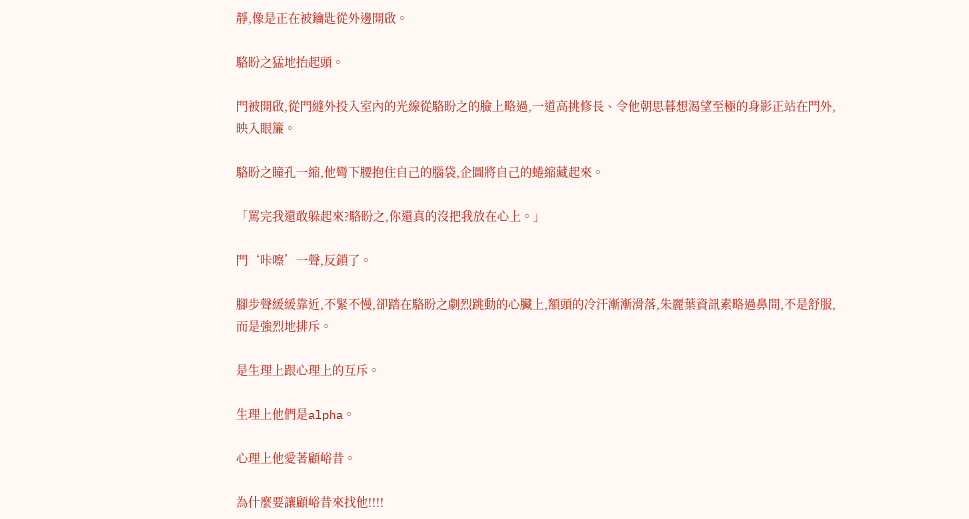靜,像是正在被鑰匙從外邊開啟。

駱盼之猛地抬起頭。

門被開啟,從門縫外投入室內的光線從駱盼之的臉上略過,一道高挑修長、令他朝思暮想渴望至極的身影正站在門外,映入眼簾。

駱盼之瞳孔一縮,他彎下腰抱住自己的腦袋,企圖將自己的蜷縮藏起來。

「罵完我還敢躲起來?駱盼之,你還真的沒把我放在心上。」

門‘咔嚓’一聲,反鎖了。

腳步聲緩緩靠近,不緊不慢,卻踏在駱盼之劇烈跳動的心臟上,額頭的冷汗漸漸滑落,朱麗葉資訊素略過鼻間,不是舒服,而是強烈地排斥。

是生理上跟心理上的互斥。

生理上他們是alpha。

心理上他愛著顧峪昔。

為什麼要讓顧峪昔來找他!!!!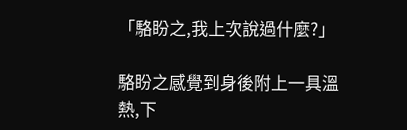「駱盼之,我上次說過什麼?」

駱盼之感覺到身後附上一具溫熱,下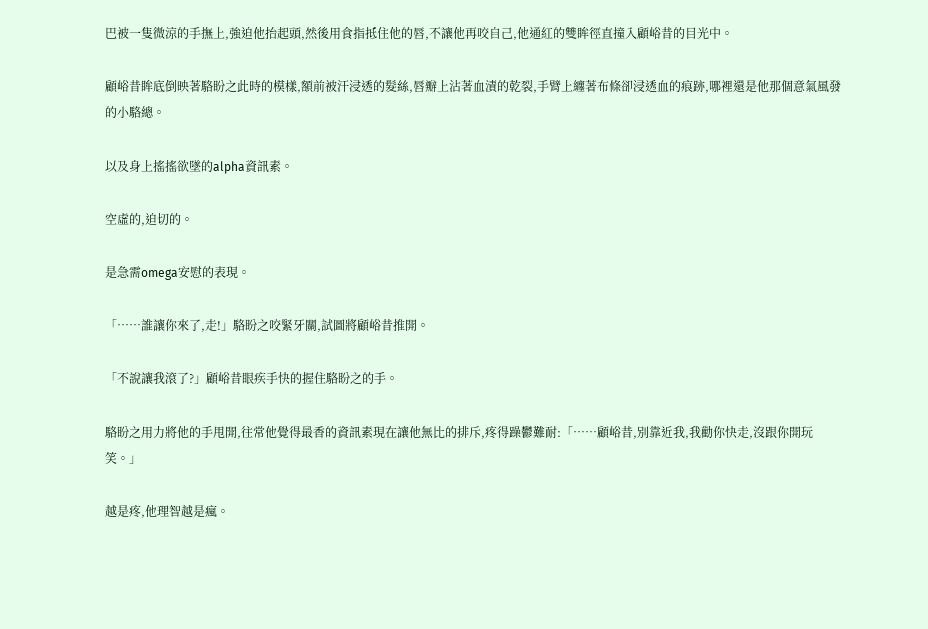巴被一隻微涼的手撫上,強迫他抬起頭,然後用食指抵住他的唇,不讓他再咬自己,他通紅的雙眸徑直撞入顧峪昔的目光中。

顧峪昔眸底倒映著駱盼之此時的模樣,額前被汗浸透的髮絲,唇瓣上沾著血漬的乾裂,手臂上纏著布條卻浸透血的痕跡,哪裡還是他那個意氣風發的小駱總。

以及身上搖搖欲墜的alpha資訊素。

空虛的,迫切的。

是急需omega安慰的表現。

「……誰讓你來了,走!」駱盼之咬緊牙關,試圖將顧峪昔推開。

「不說讓我滾了?」顧峪昔眼疾手快的握住駱盼之的手。

駱盼之用力將他的手甩開,往常他覺得最香的資訊素現在讓他無比的排斥,疼得躁鬱難耐:「……顧峪昔,別靠近我,我勸你快走,沒跟你開玩笑。」

越是疼,他理智越是瘋。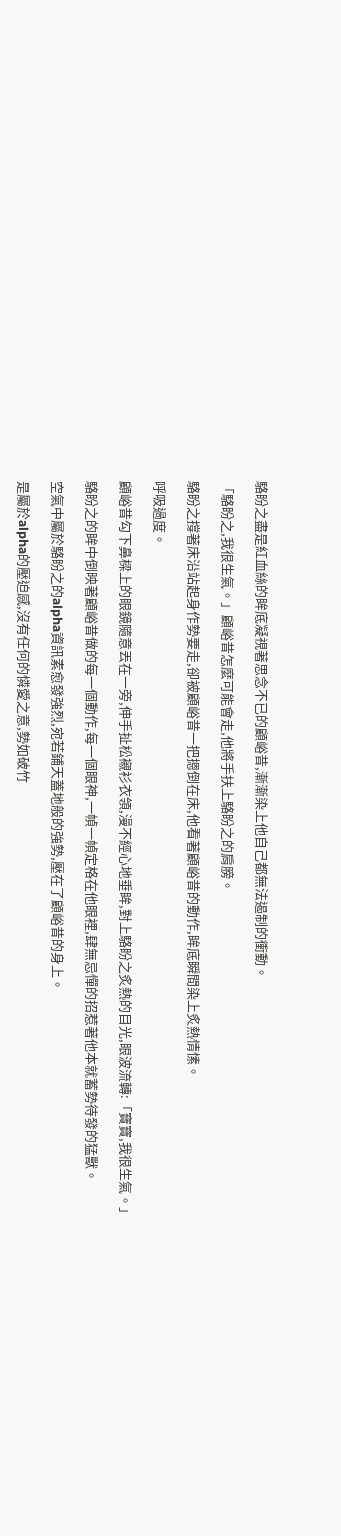駱盼之盡是紅血絲的眸底凝視著思念不已的顧峪昔,漸漸染上他自己都無法遏制的衝動。

「駱盼之,我很生氣。」顧峪昔怎麼可能會走,他將手扶上駱盼之的肩膀。

駱盼之撐著床沿站起身作勢要走,卻被顧峪昔一把摁倒在床,他看著顧峪昔的動作,眸底瞬間染上炙熱情愫。

呼吸過度。

顧峪昔勾下鼻樑上的眼鏡隨意丟在一旁,伸手扯松襯衫衣領,漫不經心地垂眸,對上駱盼之炙熱的目光,眼波流轉:「寶寶,我很生氣。」

駱盼之的眸中倒映著顧峪昔做的每一個動作,每一個眼神,一幀一幀定格在他眼裡,肆無忌憚的招惹著他本就蓄勢待發的猛獸。

空氣中屬於駱盼之的alpha資訊素愈發強烈,宛若鋪天蓋地般的強勢,壓在了顧峪昔的身上。

是屬於alpha的壓迫感,沒有任何的憐愛之意,勢如破竹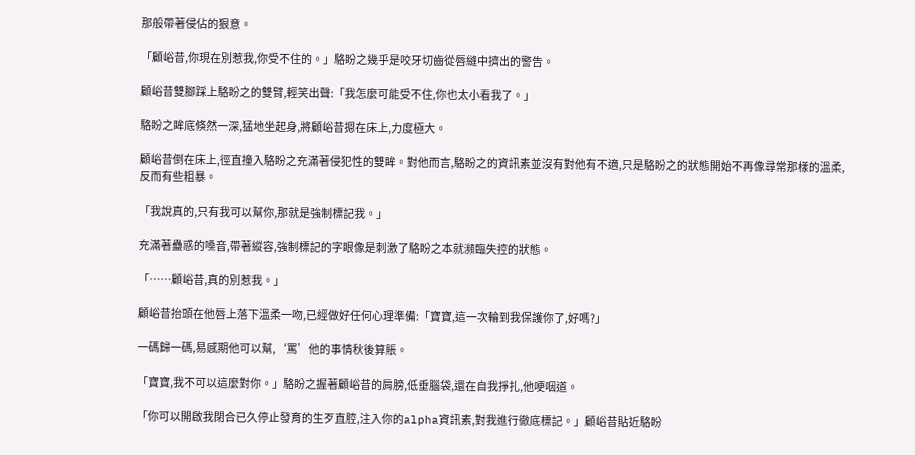那般帶著侵佔的狠意。

「顧峪昔,你現在別惹我,你受不住的。」駱盼之幾乎是咬牙切齒從唇縫中擠出的警告。

顧峪昔雙腳踩上駱盼之的雙臂,輕笑出聲:「我怎麼可能受不住,你也太小看我了。」

駱盼之眸底倏然一深,猛地坐起身,將顧峪昔摁在床上,力度極大。

顧峪昔倒在床上,徑直撞入駱盼之充滿著侵犯性的雙眸。對他而言,駱盼之的資訊素並沒有對他有不適,只是駱盼之的狀態開始不再像尋常那樣的溫柔,反而有些粗暴。

「我說真的,只有我可以幫你,那就是強制標記我。」

充滿著蠱惑的嗓音,帶著縱容,強制標記的字眼像是刺激了駱盼之本就瀕臨失控的狀態。

「……顧峪昔,真的別惹我。」

顧峪昔抬頭在他唇上落下溫柔一吻,已經做好任何心理準備:「寶寶,這一次輪到我保護你了,好嗎?」

一碼歸一碼,易感期他可以幫,‘罵’他的事情秋後算賬。

「寶寶,我不可以這麼對你。」駱盼之握著顧峪昔的肩膀,低垂腦袋,還在自我掙扎,他哽咽道。

「你可以開啟我閉合已久停止發育的生歹直腔,注入你的alpha資訊素,對我進行徹底標記。」顧峪昔貼近駱盼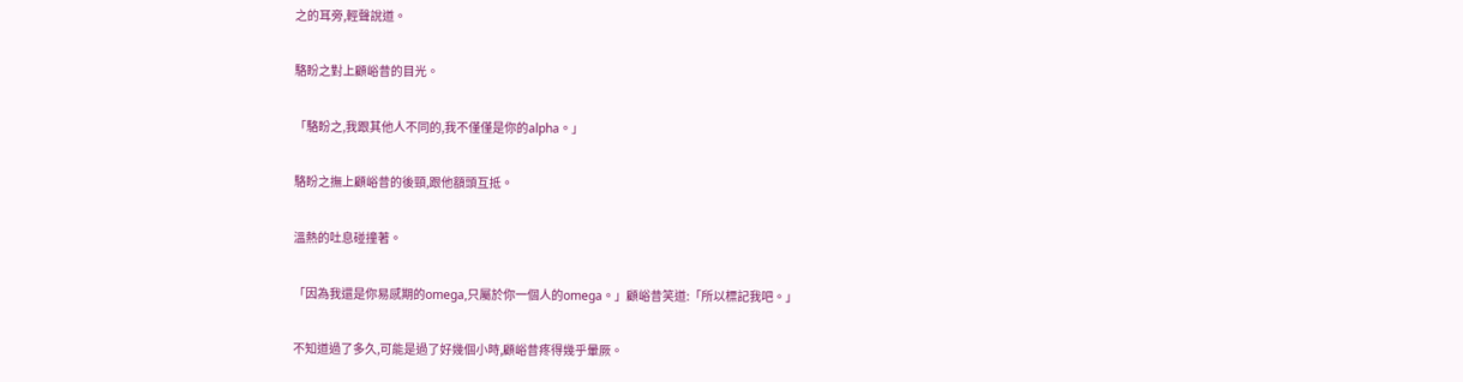之的耳旁,輕聲說道。

駱盼之對上顧峪昔的目光。

「駱盼之,我跟其他人不同的,我不僅僅是你的alpha。」

駱盼之撫上顧峪昔的後頸,跟他額頭互抵。

溫熱的吐息碰撞著。

「因為我還是你易感期的omega,只屬於你一個人的omega。」顧峪昔笑道:「所以標記我吧。」

不知道過了多久,可能是過了好幾個小時,顧峪昔疼得幾乎暈厥。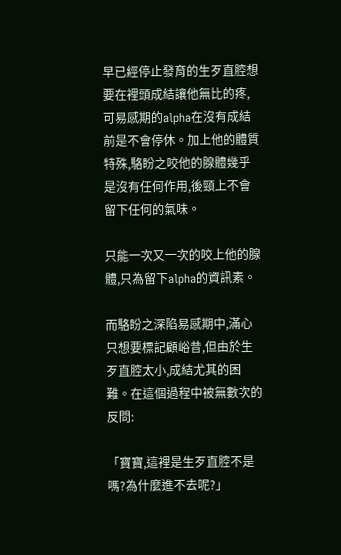早已經停止發育的生歹直腔想要在裡頭成結讓他無比的疼,可易感期的alpha在沒有成結前是不會停休。加上他的體質特殊,駱盼之咬他的腺體幾乎是沒有任何作用,後頸上不會留下任何的氣味。

只能一次又一次的咬上他的腺體,只為留下alpha的資訊素。

而駱盼之深陷易感期中,滿心只想要標記顧峪昔,但由於生歹直腔太小,成結尤其的困難。在這個過程中被無數次的反問:

「寶寶,這裡是生歹直腔不是嗎?為什麼進不去呢?」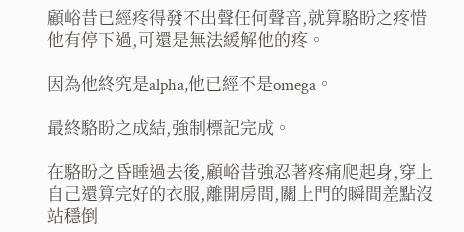顧峪昔已經疼得發不出聲任何聲音,就算駱盼之疼惜他有停下過,可還是無法緩解他的疼。

因為他終究是alpha,他已經不是omega。

最終駱盼之成結,強制標記完成。

在駱盼之昏睡過去後,顧峪昔強忍著疼痛爬起身,穿上自己還算完好的衣服,離開房間,關上門的瞬間差點沒站穩倒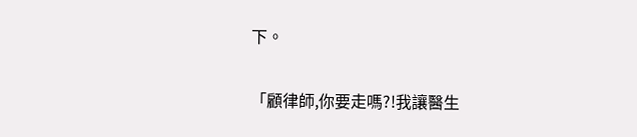下。

「顧律師,你要走嗎?!我讓醫生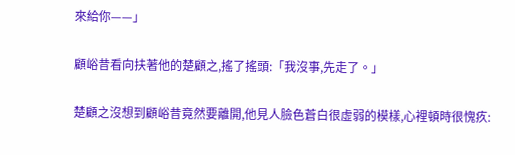來給你——」

顧峪昔看向扶著他的楚顧之,搖了搖頭:「我沒事,先走了。」

楚顧之沒想到顧峪昔竟然要離開,他見人臉色蒼白很虛弱的模樣,心裡頓時很愧疚: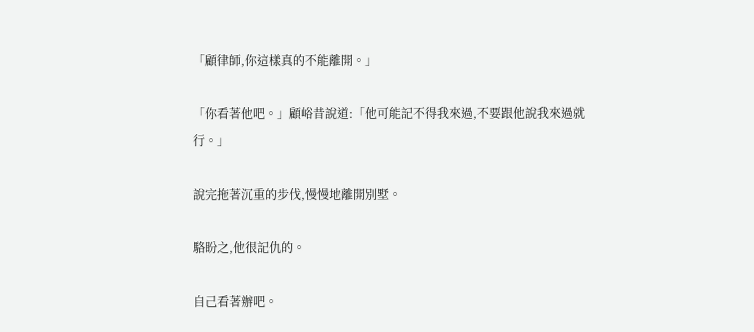「顧律師,你這樣真的不能離開。」

「你看著他吧。」顧峪昔說道:「他可能記不得我來過,不要跟他說我來過就行。」

說完拖著沉重的步伐,慢慢地離開別墅。

駱盼之,他很記仇的。

自己看著辦吧。